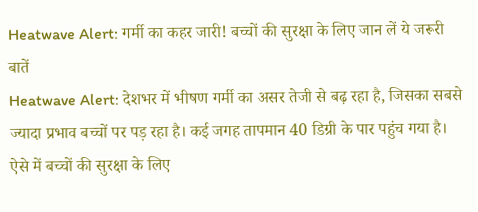Heatwave Alert: गर्मी का कहर जारी! बच्चों की सुरक्षा के लिए जान लें ये जरूरी बातें
Heatwave Alert: देशभर में भीषण गर्मी का असर तेजी से बढ़ रहा है, जिसका सबसे ज्यादा प्रभाव बच्चों पर पड़ रहा है। कई जगह तापमान 40 डिग्री के पार पहुंच गया है। ऐसे में बच्चों की सुरक्षा के लिए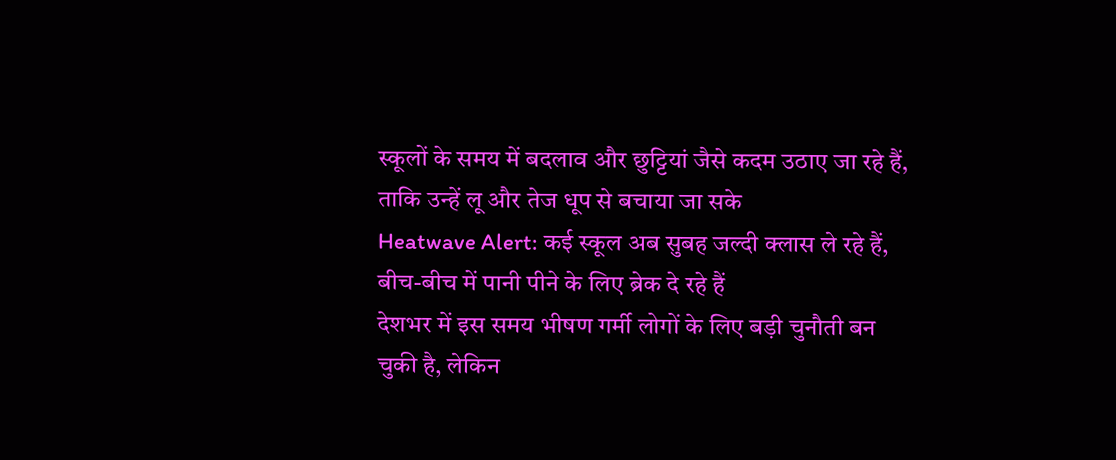स्कूलों के समय में बदलाव और छुट्टियां जैसे कदम उठाए जा रहे हैं, ताकि उन्हें लू और तेज धूप से बचाया जा सके
Heatwave Alert: कई स्कूल अब सुबह जल्दी क्लास ले रहे हैं, बीच-बीच में पानी पीने के लिए ब्रेक दे रहे हैं
देशभर में इस समय भीषण गर्मी लोगों के लिए बड़ी चुनौती बन चुकी है, लेकिन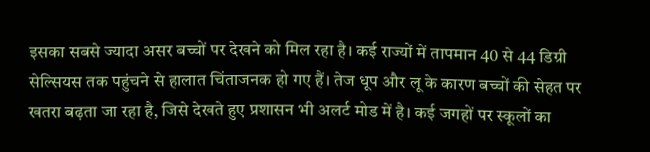इसका सबसे ज्यादा असर बच्चों पर देखने को मिल रहा है। कई राज्यों में तापमान 40 से 44 डिग्री सेल्सियस तक पहुंचने से हालात चिंताजनक हो गए हैं। तेज धूप और लू के कारण बच्चों की सेहत पर खतरा बढ़ता जा रहा है, जिसे देखते हुए प्रशासन भी अलर्ट मोड में है। कई जगहों पर स्कूलों का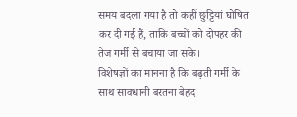समय बदला गया है तो कहीं छुट्टियां घोषित कर दी गई हैं, ताकि बच्चों को दोपहर की तेज गर्मी से बचाया जा सके।
विशेषज्ञों का मानना है कि बढ़ती गर्मी के साथ सावधानी बरतना बेहद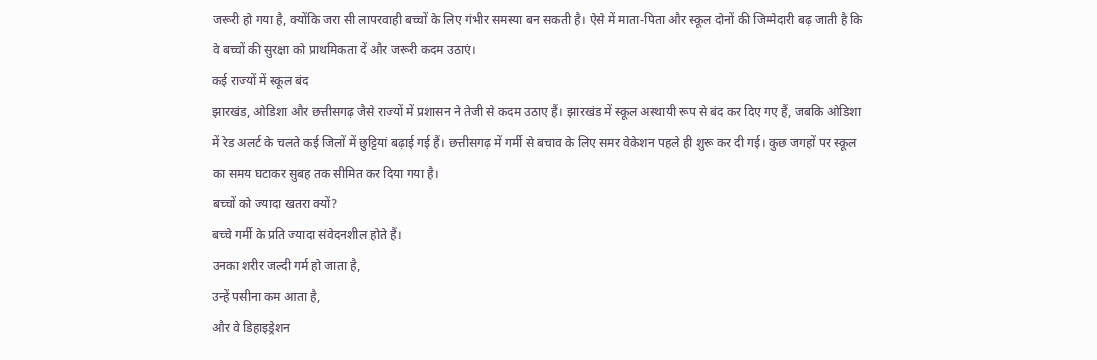जरूरी हो गया है, क्योंकि जरा सी लापरवाही बच्चों के लिए गंभीर समस्या बन सकती है। ऐसे में माता-पिता और स्कूल दोनों की जिम्मेदारी बढ़ जाती है कि वे बच्चों की सुरक्षा को प्राथमिकता दें और जरूरी कदम उठाएं।
कई राज्यों में स्कूल बंद
झारखंड, ओडिशा और छत्तीसगढ़ जैसे राज्यों में प्रशासन ने तेजी से कदम उठाए हैं। झारखंड में स्कूल अस्थायी रूप से बंद कर दिए गए हैं, जबकि ओडिशा में रेड अलर्ट के चलते कई जिलों में छुट्टियां बढ़ाई गई हैं। छत्तीसगढ़ में गर्मी से बचाव के लिए समर वेकेशन पहले ही शुरू कर दी गई। कुछ जगहों पर स्कूल का समय घटाकर सुबह तक सीमित कर दिया गया है।
बच्चों को ज्यादा खतरा क्यों?
बच्चे गर्मी के प्रति ज्यादा संवेदनशील होते हैं।
उनका शरीर जल्दी गर्म हो जाता है,
उन्हें पसीना कम आता है,
और वे डिहाइड्रेशन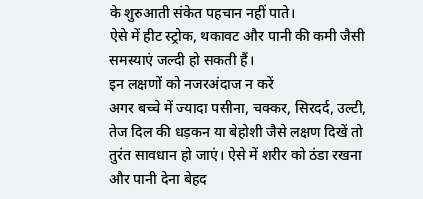के शुरुआती संकेत पहचान नहीं पाते।
ऐसे में हीट स्ट्रोक, थकावट और पानी की कमी जैसी समस्याएं जल्दी हो सकती हैं।
इन लक्षणों को नजरअंदाज न करें
अगर बच्चे में ज्यादा पसीना, चक्कर, सिरदर्द, उल्टी, तेज दिल की धड़कन या बेहोशी जैसे लक्षण दिखें तो तुरंत सावधान हो जाएं। ऐसे में शरीर को ठंडा रखना और पानी देना बेहद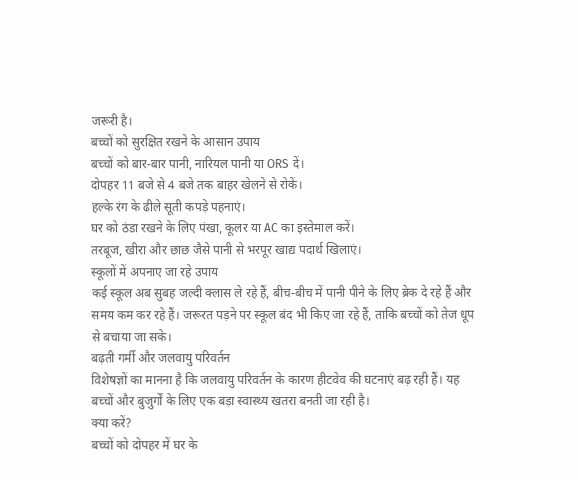जरूरी है।
बच्चों को सुरक्षित रखने के आसान उपाय
बच्चों को बार-बार पानी, नारियल पानी या ORS दें।
दोपहर 11 बजे से 4 बजे तक बाहर खेलने से रोकें।
हल्के रंग के ढीले सूती कपड़े पहनाएं।
घर को ठंडा रखने के लिए पंखा, कूलर या AC का इस्तेमाल करें।
तरबूज, खीरा और छाछ जैसे पानी से भरपूर खाद्य पदार्थ खिलाएं।
स्कूलों में अपनाए जा रहे उपाय
कई स्कूल अब सुबह जल्दी क्लास ले रहे हैं, बीच-बीच में पानी पीने के लिए ब्रेक दे रहे हैं और समय कम कर रहे हैं। जरूरत पड़ने पर स्कूल बंद भी किए जा रहे हैं, ताकि बच्चों को तेज धूप से बचाया जा सके।
बढ़ती गर्मी और जलवायु परिवर्तन
विशेषज्ञों का मानना है कि जलवायु परिवर्तन के कारण हीटवेव की घटनाएं बढ़ रही हैं। यह बच्चों और बुजुर्गों के लिए एक बड़ा स्वास्थ्य खतरा बनती जा रही है।
क्या करें?
बच्चों को दोपहर में घर के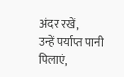अंदर रखें,
उन्हें पर्याप्त पानी पिलाएं,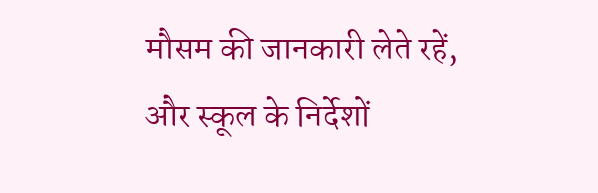मौसम की जानकारी लेते रहें,
और स्कूल के निर्देशों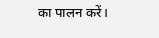का पालन करें।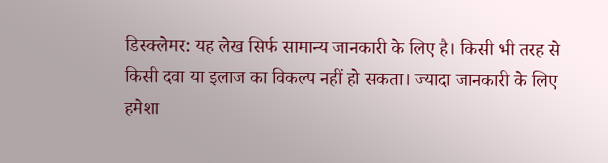डिस्क्लेमर: यह लेख सिर्फ सामान्य जानकारी के लिए है। किसी भी तरह से किसी दवा या इलाज का विकल्प नहीं हो सकता। ज्यादा जानकारी के लिए हमेशा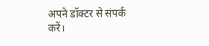अपने डॉक्टर से संपर्क करें।